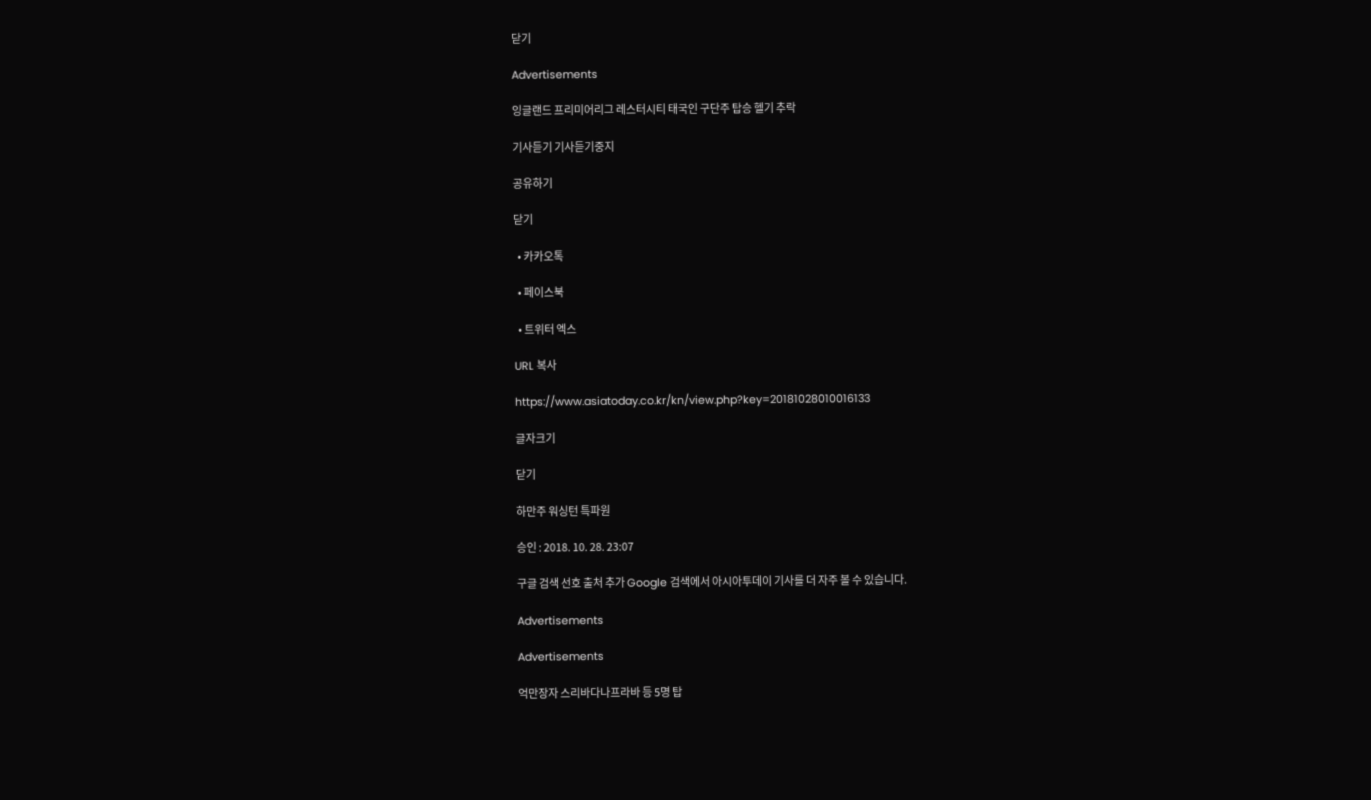닫기

Advertisements

잉글랜드 프리미어리그 레스터시티 태국인 구단주 탑승 헬기 추락

기사듣기 기사듣기중지

공유하기

닫기

  • 카카오톡

  • 페이스북

  • 트위터 엑스

URL 복사

https://www.asiatoday.co.kr/kn/view.php?key=20181028010016133

글자크기

닫기

하만주 워싱턴 특파원

승인 : 2018. 10. 28. 23:07

구글 검색 선호 출처 추가 Google 검색에서 아시아투데이 기사를 더 자주 볼 수 있습니다.

Advertisements

Advertisements

억만장자 스리바다나프라바 등 5명 탑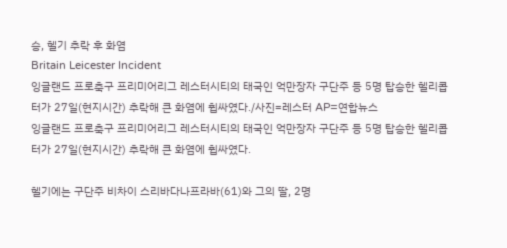승, 헬기 추락 후 화염
Britain Leicester Incident
잉글랜드 프로축구 프리미어리그 레스터시티의 태국인 억만장자 구단주 등 5명 탑승한 헬리콥터가 27일(현지시간) 추락해 큰 화염에 휩싸였다./사진=레스터 AP=연합뉴스
잉글랜드 프로축구 프리미어리그 레스터시티의 태국인 억만장자 구단주 등 5명 탑승한 헬리콥터가 27일(현지시간) 추락해 큰 화염에 휩싸였다.

헬기에는 구단주 비차이 스리바다나프라바(61)와 그의 딸, 2명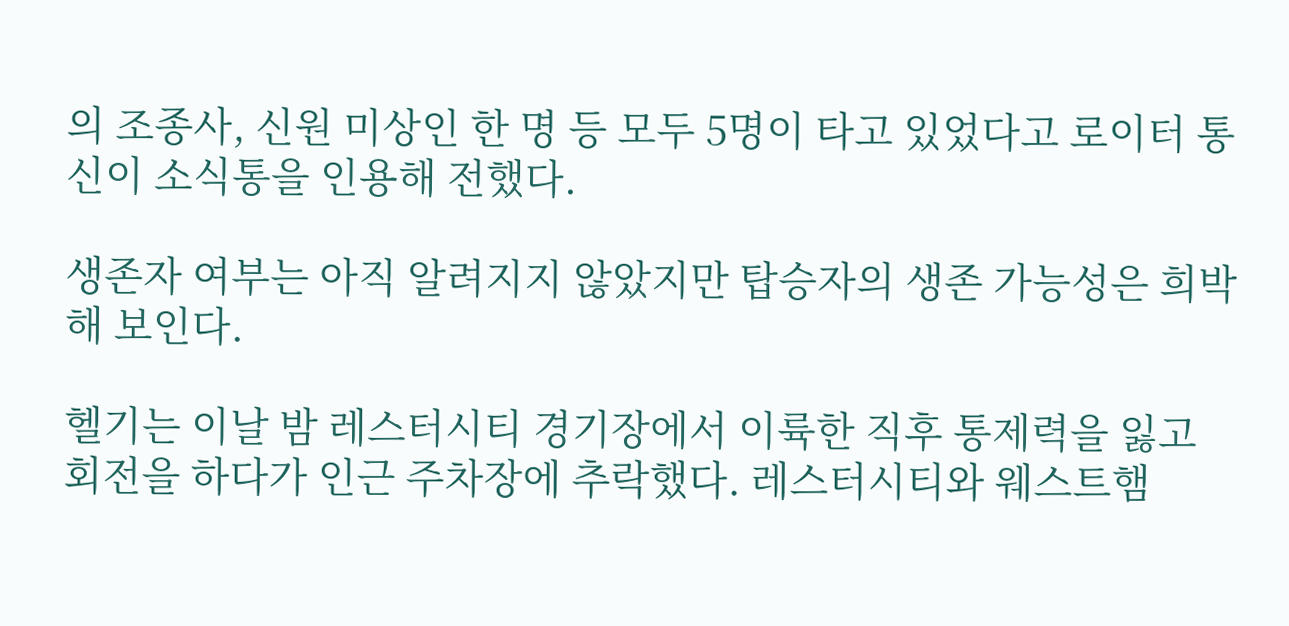의 조종사, 신원 미상인 한 명 등 모두 5명이 타고 있었다고 로이터 통신이 소식통을 인용해 전했다.

생존자 여부는 아직 알려지지 않았지만 탑승자의 생존 가능성은 희박해 보인다.

헬기는 이날 밤 레스터시티 경기장에서 이륙한 직후 통제력을 잃고 회전을 하다가 인근 주차장에 추락했다. 레스터시티와 웨스트햄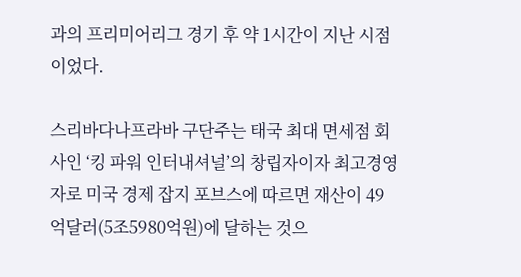과의 프리미어리그 경기 후 약 1시간이 지난 시점이었다.

스리바다나프라바 구단주는 태국 최대 면세점 회사인 ‘킹 파워 인터내셔널’의 창립자이자 최고경영자로 미국 경제 잡지 포브스에 따르면 재산이 49억달러(5조5980억원)에 달하는 것으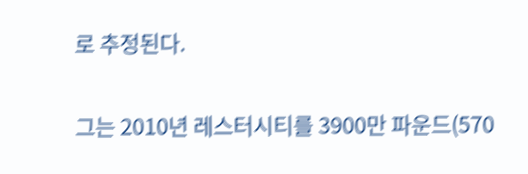로 추정된다.

그는 2010년 레스터시티를 3900만 파운드(570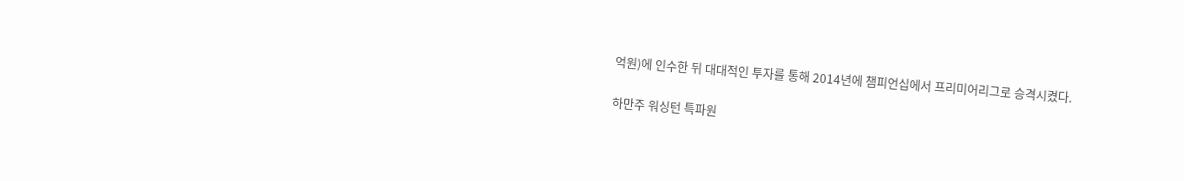억원)에 인수한 뒤 대대적인 투자를 통해 2014년에 챔피언십에서 프리미어리그로 승격시켰다.

하만주 워싱턴 특파원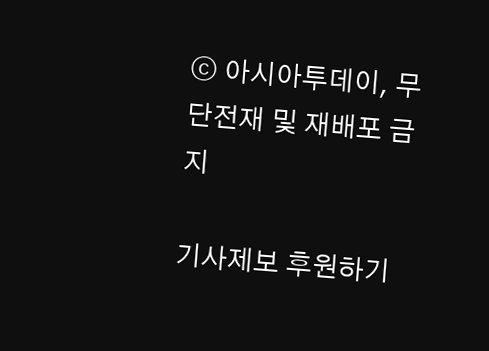ⓒ 아시아투데이, 무단전재 및 재배포 금지

기사제보 후원하기